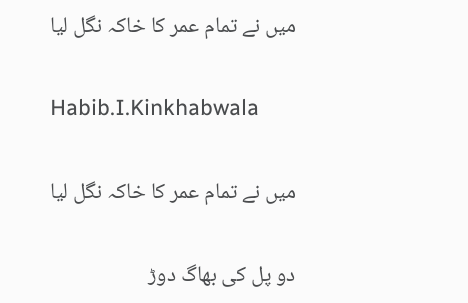میں نے تمام عمر کا خاکہ نگل لیا

Habib.I.Kinkhabwala

میں نے تمام عمر کا خاکہ نگل لیا

دو پل کی بھاگ دوڑ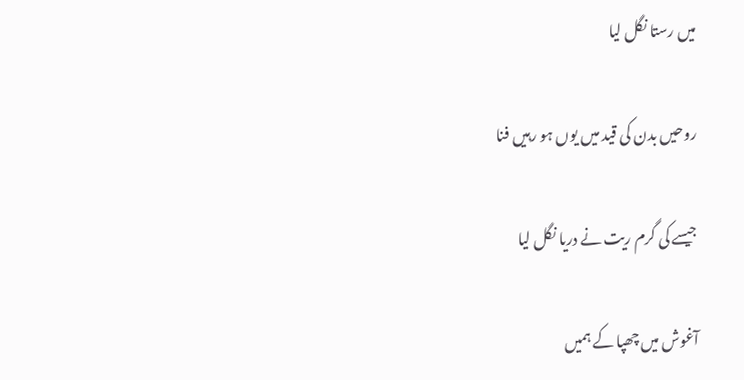میں رستا نگل لیا

روحیں بدن کی قید میں یوں ہو رہیں فنا

جیسے کی گرم ریت نے دریا نگل لیا

آغوش میں چھپا کے ہمیں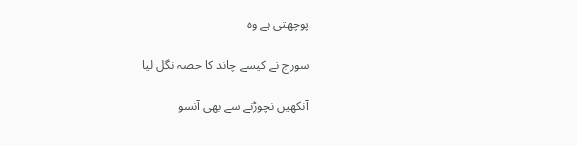پوچھتی ہے وہ

سورج نے کیسے چاند کا حصہ نگل لیا

آنکھیں نچوڑنے سے بھی آنسو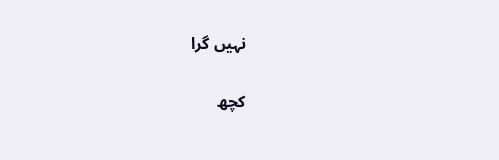نہیں گرا

کچھ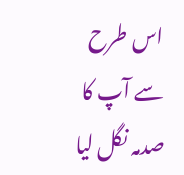اس طرح سے آپ کا صدمہ نگل لیا